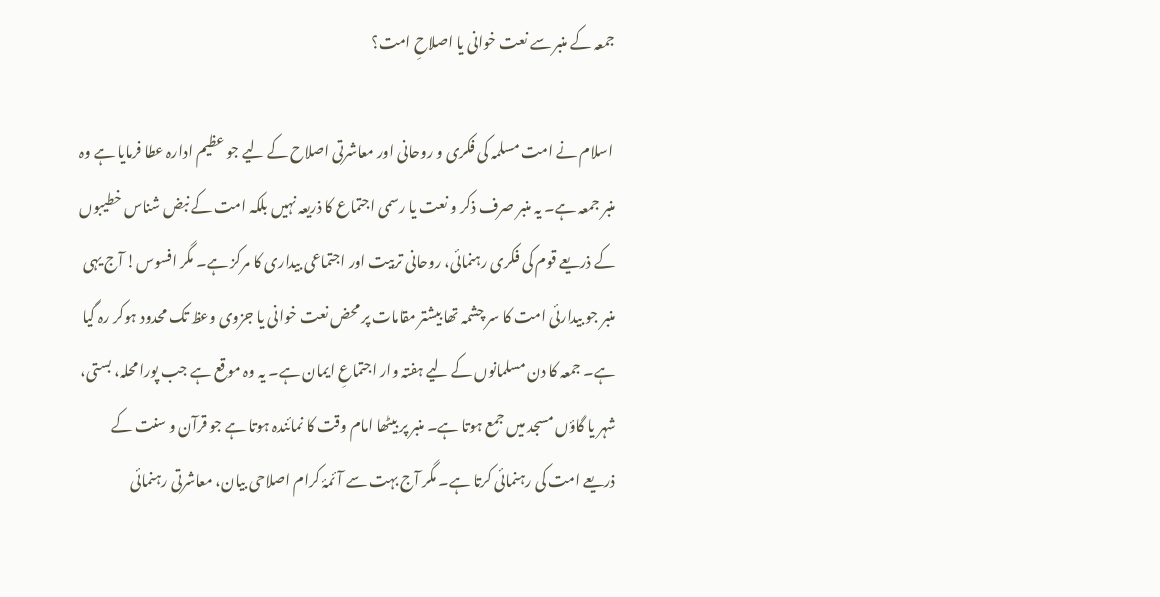جمعہ کے منبر سے نعت خوانی یا اصلاحِ امت؟

 اسلام نے امت مسلمہ کی فکری و روحانی اور معاشرتی اصلاح کے لیے جو عظیم ادارہ عطا فرمایا ہے وہ منبر جمعہ ہے۔ یہ منبر صرف ذکر و نعت یا رسمی اجتماع کا ذریعہ نہیں بلکہ امت کے نبض شناس خطیبوں کے ذریعے قوم کی فکری رہنمائی، روحانی تربیت اور اجتماعی بیداری کا مرکز ہے۔ مگر افسوس! آج یہی منبر جو بیدارئی امت کا سر چشمہ تھا بیشتر مقامات پر محض نعت خوانی یا جزوی وعظ تک محدود ہوکر رہ گیا ہے۔ جمعہ کا دن مسلمانوں کے لیے ہفتہ وار اجتماعِ ایمان ہے۔ یہ وہ موقع ہے جب پورا محلہ، بستی، شہر یا گاؤں مسجد میں جمع ہوتا ہے۔ منبر پر بیٹھا امام وقت کا نمائندہ ہوتا ہے جو قرآن و سنت کے ذریعے امت کی رہنمائی کرتا ہے۔ مگر آج بہت سے آئمۂ کرام اصلاحی بیان، معاشرتی رہنمائی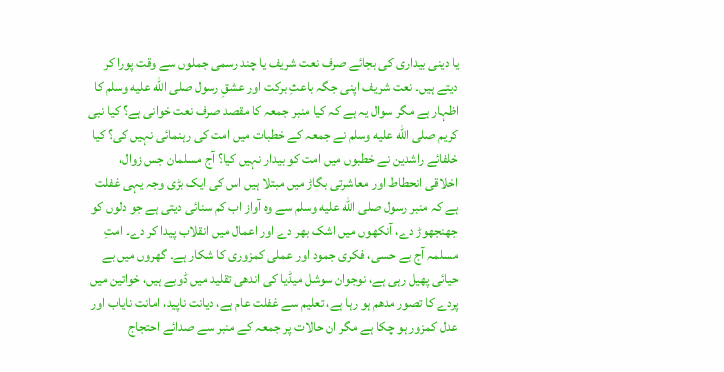یا دینی بیداری کی بجائے صرف نعت شریف یا چند رسمی جملوں سے وقت پورا کر دیتے ہیں۔ نعت شریف اپنی جگہ باعثِ برکت اور عشقِ رسول صلى الله عليه وسلم کا اظہار ہے مگر سوال یہ ہے کہ کیا منبر جمعہ کا مقصد صرف نعت خوانی ہے؟ کیا نبی کریم صلى الله عليه وسلم نے جمعہ کے خطبات میں امت کی رہنمائی نہیں کی؟ کیا خلفائے راشدین نے خطبوں میں امت کو بیدار نہیں کیا؟ آج مسلمان جس زوال، اخلاقی انحطاط اور معاشرتی بگاڑ میں مبتلا ہیں اس کی ایک بڑی وجہ یہی غفلت ہے کہ منبر رسول صلى الله عليه وسلم سے وہ آواز اب کم سنائی دیتی ہے جو دلوں کو جھنجھوڑ دے، آنکھوں میں اشک بھر دے اور اعمال میں انقلاب پیدا کر دے۔ امتِ مسلمہ آج بے حسی، فکری جمود اور عملی کمزوری کا شکار ہے۔ گھروں میں بے حیائی پھیل رہی ہے، نوجوان سوشل میڈیا کی اندھی تقلید میں ڈوبے ہیں، خواتین میں پردے کا تصور مدھم ہو رہا ہے، تعلیم سے غفلت عام ہے، دیانت ناپید، امانت نایاب اور عدل کمزور ہو چکا ہے مگر ان حالات پر جمعہ کے منبر سے صدائے احتجاج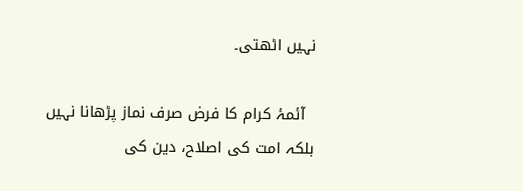نہیں اٹھتی۔

  آئمۂ کرام کا فرض صرف نماز پڑھانا نہیں بلکہ امت کی اصلاح، دین کی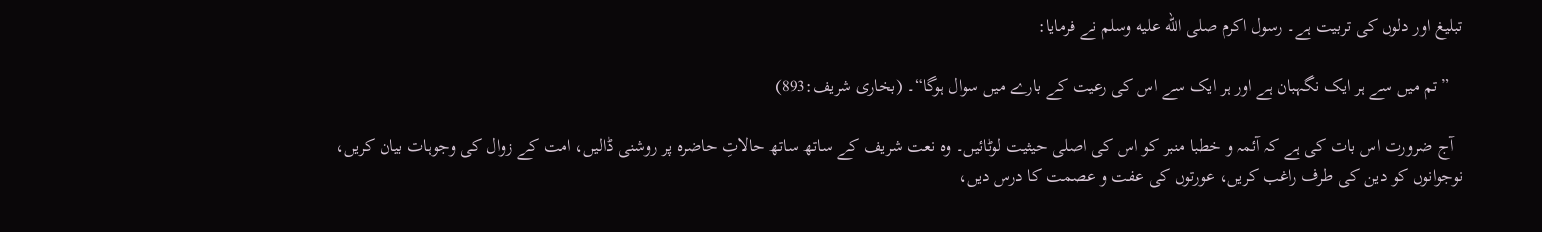تبلیغ اور دلوں کی تربیت ہے۔ رسول اکرم صلى الله عليه وسلم نے فرمایا:

   ”تم میں سے ہر ایک نگہبان ہے اور ہر ایک سے اس کی رعیت کے بارے میں سوال ہوگا“۔ (بخاری شریف:893)

  آج ضرورت اس بات کی ہے کہ آئمہ و خطبا منبر کو اس کی اصلی حیثیت لوٹائیں۔ وہ نعت شریف کے ساتھ ساتھ حالاتِ حاضرہ پر روشنی ڈالیں، امت کے زوال کی وجوہات بیان کریں، نوجوانوں کو دین کی طرف راغب کریں، عورتوں کی عفت و عصمت کا درس دیں،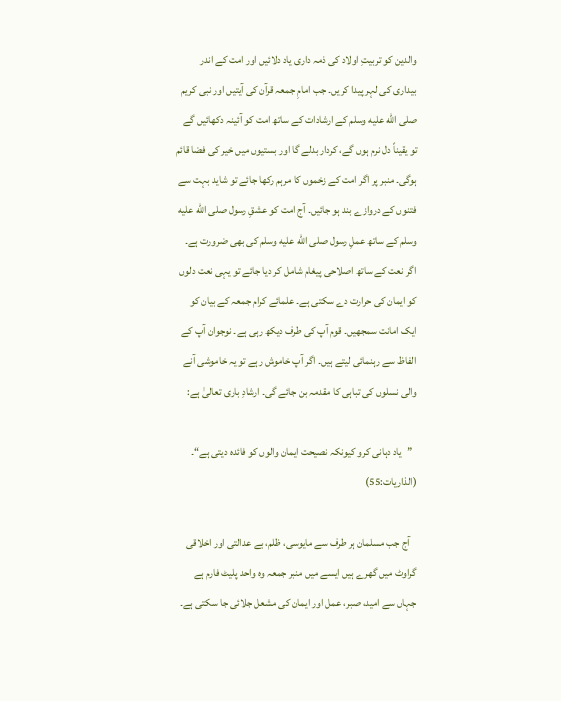والدین کو تربیتِ اولاد کی ذمہ داری یاد دلائیں اور امت کے اندر بیداری کی لہر پیدا کریں۔ جب امامِ جمعہ قرآن کی آیتیں اور نبی کریم صلى الله عليه وسلم کے ارشادات کے ساتھ امت کو آئینہ دکھائیں گے تو یقیناً دل نرم ہوں گے، کردار بدلے گا اور بستیوں میں خیر کی فضا قائم ہوگی۔ منبر پر اگر امت کے زخموں کا مرہم رکھا جائے تو شاید بہت سے فتنوں کے دروازے بند ہو جائیں۔ آج امت کو عشقِ رسول صلى الله عليه وسلم کے ساتھ عملِ رسول صلى الله عليه وسلم کی بھی ضرورت ہے۔ اگر نعت کے ساتھ اصلاحی پیغام شامل کر دیا جائے تو یہی نعت دلوں کو ایمان کی حرارت دے سکتی ہے۔ علمائے کرام جمعہ کے بیان کو ایک امانت سمجھیں۔ قوم آپ کی طرف دیکھ رہی ہے۔ نوجوان آپ کے الفاظ سے رہنمائی لیتے ہیں۔ اگر آپ خاموش رہے تو یہ خاموشی آنے والی نسلوں کی تباہی کا مقدمہ بن جائے گی۔ ارشادِ باری تعالیٰ ہے:

  ”یاد دہانی کرو کیونکہ نصیحت ایمان والوں کو فائدہ دیتی ہے“۔ (الذاریات:55)

   آج جب مسلمان ہر طرف سے مایوسی، ظلم، بے عدالتی اور اخلاقی گراوٹ میں گھرے ہیں ایسے میں منبر جمعہ وہ واحد پلیٹ فارم ہے جہاں سے امید، صبر، عمل اور ایمان کی مشعل جلائی جا سکتی ہے۔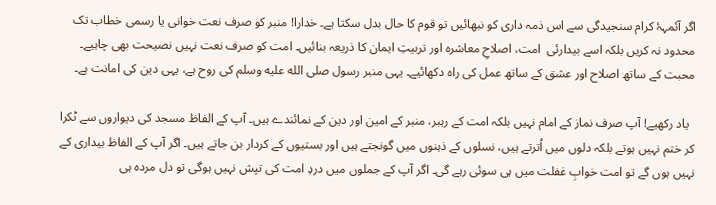اگر آئمہۂ کرام سنجیدگی سے اس ذمہ داری کو نبھائیں تو قوم کا حال بدل سکتا ہے۔ خدارا! منبر کو صرف نعت خوانی یا رسمی خطاب تک محدود نہ کریں بلکہ اسے بیدارئی  امت، اصلاحِ معاشرہ اور تربیتِ ایمان کا ذریعہ بنائیں۔ امت کو صرف نعت نہیں نصیحت بھی چاہیے۔ محبت کے ساتھ اصلاح اور عشق کے ساتھ عمل کی راہ دکھائیے۔ یہی منبر رسول صلى الله عليه وسلم کی روح ہے، یہی دین کی امانت ہے۔

  یاد رکھیے! آپ صرف نماز کے امام نہیں بلکہ امت کے رہبر، منبر کے امین اور دین کے نمائندے ہیں۔ آپ کے الفاظ مسجد کی دیواروں سے ٹکرا کر ختم نہیں ہوتے بلکہ دلوں میں اُترتے ہیں، نسلوں کے ذہنوں میں گونجتے ہیں اور بستیوں کے کردار بن جاتے ہیں۔ اگر آپ کے الفاظ بیداری کے نہیں ہوں گے تو امت خوابِ غفلت میں ہی سوئی رہے گی۔ اگر آپ کے جملوں میں دردِ امت کی تپش نہیں ہوگی تو دل مردہ ہی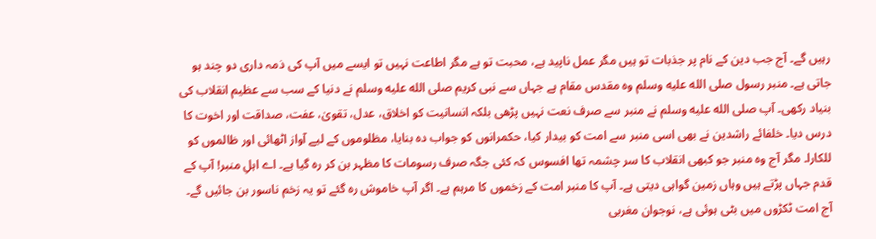رہیں گے۔ آج جب دین کے نام پر جذبات تو ہیں مگر عمل ناپید ہے، محبت تو ہے مگر اطاعت نہیں تو ایسے میں آپ کی ذمہ داری دو چند ہو جاتی ہے۔ منبر رسول صلى الله عليه وسلم وہ مقدس مقام ہے جہاں سے نبی کریم صلى الله عليه وسلم نے دنیا کے سب سے عظیم انقلاب کی بنیاد رکھی۔ آپ صلى الله عليه وسلم نے منبر سے صرف نعت نہیں پڑھی بلکہ انسانیت کو اخلاق، عدل، تقویٰ، عفت، صداقت اور اخوت کا درس دیا۔ خلفائے راشدین نے بھی اسی منبر سے امت کو بیدار کیا، حکمرانوں کو جواب دہ بنایا، مظلوموں کے لیے آواز اٹھائی اور ظالموں کو للکارا۔ مگر آج وہ منبر جو کبھی انقلاب کا سر چشمہ تھا افسوس کہ کئی جگہ صرف رسومات کا مظہر بن کر رہ گیا ہے۔ اے اہلِ منبر! آپ کے قدم جہاں پڑتے ہیں وہاں زمین گواہی دیتی ہے۔ آپ کا منبر امت کے زخموں کا مرہم ہے۔ اگر آپ خاموش رہ گئے تو یہ زخم ناسور بن جائیں گے۔ آج امت ٹکڑوں میں بٹی ہوئی ہے، نوجوان مغربی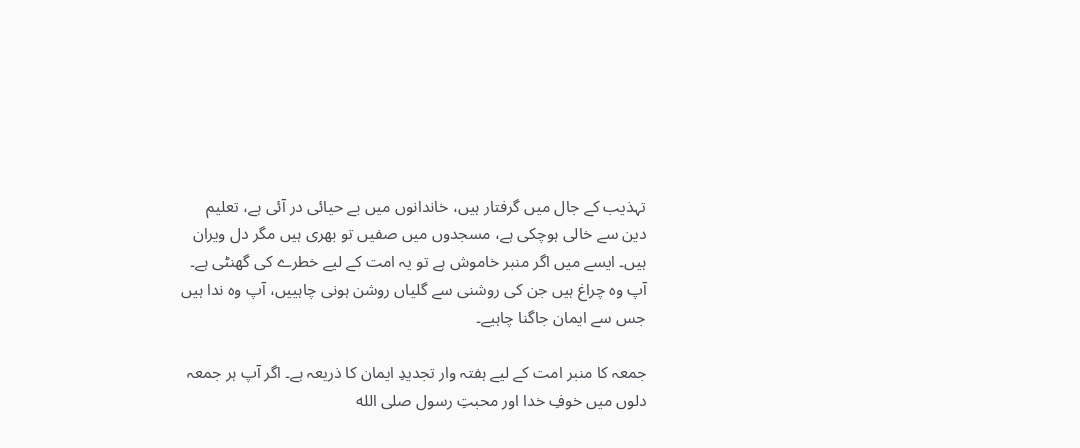تہذیب کے جال میں گرفتار ہیں، خاندانوں میں بے حیائی در آئی ہے، تعلیم دین سے خالی ہوچکی ہے، مسجدوں میں صفیں تو بھری ہیں مگر دل ویران ہیں۔ ایسے میں اگر منبر خاموش ہے تو یہ امت کے لیے خطرے کی گھنٹی ہے۔ آپ وہ چراغ ہیں جن کی روشنی سے گلیاں روشن ہونی چاہییں، آپ وہ ندا ہیں جس سے ایمان جاگنا چاہیے۔

جمعہ کا منبر امت کے لیے ہفتہ وار تجدیدِ ایمان کا ذریعہ ہے۔ اگر آپ ہر جمعہ دلوں میں خوفِ خدا اور محبتِ رسول صلى الله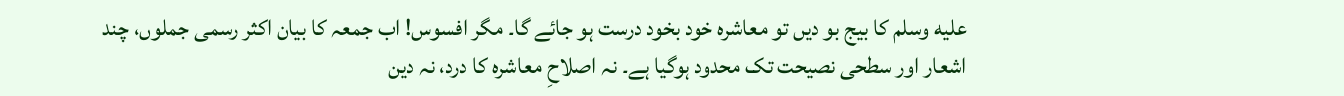عليه وسلم کا بیج بو دیں تو معاشرہ خود بخود درست ہو جائے گا۔ مگر افسوس! اب جمعہ کا بیان اکثر رسمی جملوں، چند اشعار اور سطحی نصیحت تک محدود ہوگیا ہے۔ نہ اصلاحِ معاشرہ کا درد، نہ دین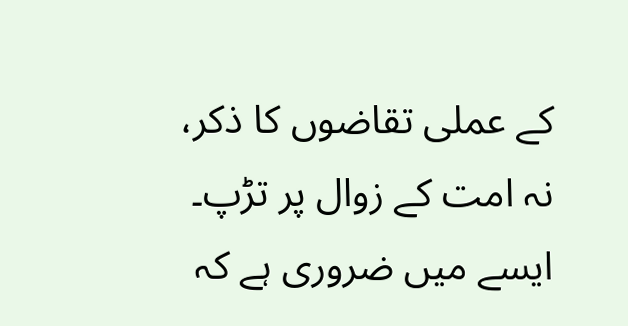کے عملی تقاضوں کا ذکر، نہ امت کے زوال پر تڑپ۔ ایسے میں ضروری ہے کہ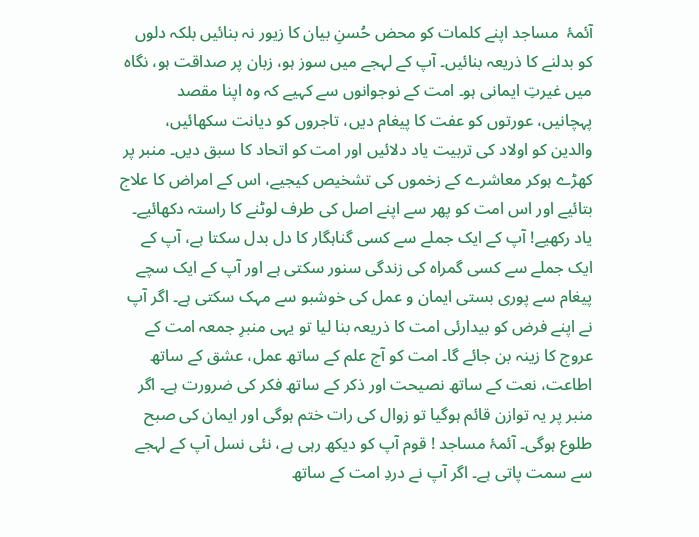آئمۂ  مساجد اپنے کلمات کو محض حُسنِ بیان کا زیور نہ بنائیں بلکہ دلوں کو بدلنے کا ذریعہ بنائیں۔ آپ کے لہجے میں سوز ہو، زبان پر صداقت ہو، نگاہ میں غیرتِ ایمانی ہو۔ امت کے نوجوانوں سے کہیے کہ وہ اپنا مقصد پہچانیں، عورتوں کو عفت کا پیغام دیں، تاجروں کو دیانت سکھائیں، والدین کو اولاد کی تربیت یاد دلائیں اور امت کو اتحاد کا سبق دیں۔ منبر پر کھڑے ہوکر معاشرے کے زخموں کی تشخیص کیجیے، اس کے امراض کا علاج بتائیے اور اس امت کو پھر سے اپنے اصل کی طرف لوٹنے کا راستہ دکھائیے۔ یاد رکھیے! آپ کے ایک جملے سے کسی گناہگار کا دل بدل سکتا ہے، آپ کے ایک جملے سے کسی گمراہ کی زندگی سنور سکتی ہے اور آپ کے ایک سچے پیغام سے پوری بستی ایمان و عمل کی خوشبو سے مہک سکتی ہے۔ اگر آپ نے اپنے فرض کو بیدارئی امت کا ذریعہ بنا لیا تو یہی منبرِ جمعہ امت کے عروج کا زینہ بن جائے گا۔ امت کو آج علم کے ساتھ عمل، عشق کے ساتھ اطاعت، نعت کے ساتھ نصیحت اور ذکر کے ساتھ فکر کی ضرورت ہے۔ اگر منبر پر یہ توازن قائم ہوگیا تو زوال کی رات ختم ہوگی اور ایمان کی صبح طلوع ہوگی۔ آئمۂ مساجد ! قوم آپ کو دیکھ رہی ہے، نئی نسل آپ کے لہجے سے سمت پاتی ہے۔ اگر آپ نے دردِ امت کے ساتھ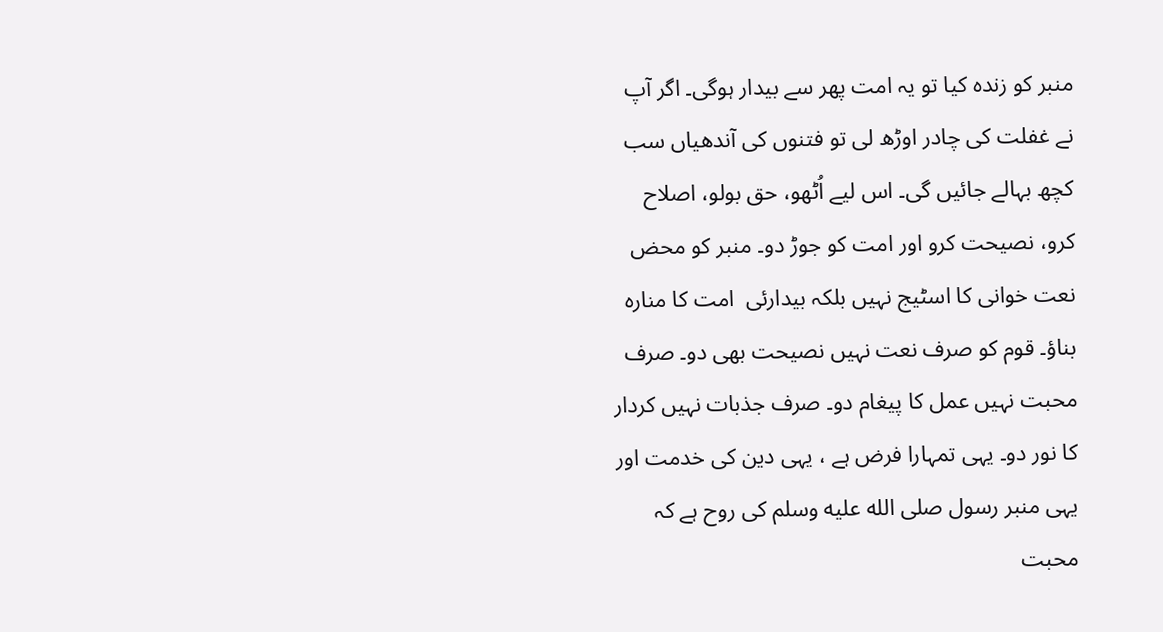منبر کو زندہ کیا تو یہ امت پھر سے بیدار ہوگی۔ اگر آپ نے غفلت کی چادر اوڑھ لی تو فتنوں کی آندھیاں سب کچھ بہالے جائیں گی۔ اس لیے اُٹھو، حق بولو، اصلاح کرو، نصیحت کرو اور امت کو جوڑ دو۔ منبر کو محض نعت خوانی کا اسٹیج نہیں بلکہ بیدارئی  امت کا منارہ بناؤ۔ قوم کو صرف نعت نہیں نصیحت بھی دو۔ صرف محبت نہیں عمل کا پیغام دو۔ صرف جذبات نہیں کردار کا نور دو۔ یہی تمہارا فرض ہے ، یہی دین کی خدمت اور یہی منبر رسول صلى الله عليه وسلم کی روح ہے کہ محبت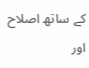کے ساتھ اصلاح اور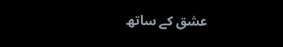عشق کے ساتھ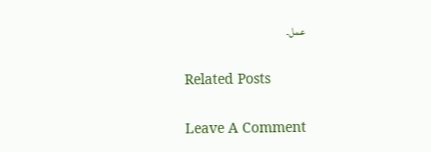عمل۔

Related Posts

Leave A Comment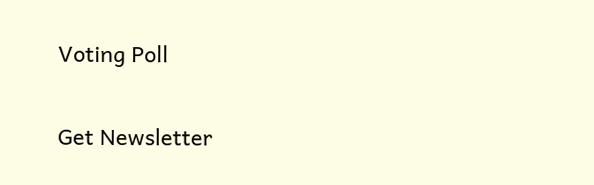Voting Poll

Get Newsletter